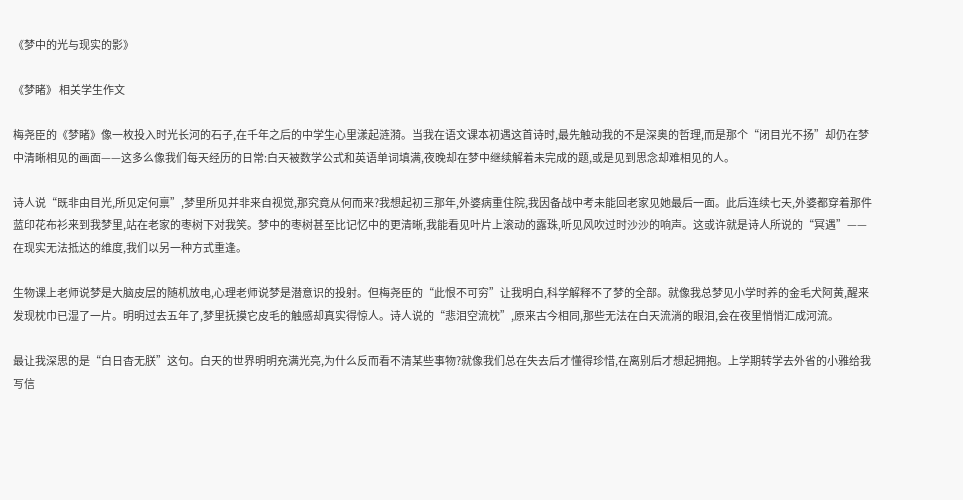《梦中的光与现实的影》

《梦睹》 相关学生作文

梅尧臣的《梦睹》像一枚投入时光长河的石子,在千年之后的中学生心里漾起涟漪。当我在语文课本初遇这首诗时,最先触动我的不是深奥的哲理,而是那个“闭目光不扬”却仍在梦中清晰相见的画面——这多么像我们每天经历的日常:白天被数学公式和英语单词填满,夜晚却在梦中继续解着未完成的题,或是见到思念却难相见的人。

诗人说“既非由目光,所见定何禀”,梦里所见并非来自视觉,那究竟从何而来?我想起初三那年,外婆病重住院,我因备战中考未能回老家见她最后一面。此后连续七天,外婆都穿着那件蓝印花布衫来到我梦里,站在老家的枣树下对我笑。梦中的枣树甚至比记忆中的更清晰,我能看见叶片上滚动的露珠,听见风吹过时沙沙的响声。这或许就是诗人所说的“冥遇”——在现实无法抵达的维度,我们以另一种方式重逢。

生物课上老师说梦是大脑皮层的随机放电,心理老师说梦是潜意识的投射。但梅尧臣的“此恨不可穷”让我明白,科学解释不了梦的全部。就像我总梦见小学时养的金毛犬阿黄,醒来发现枕巾已湿了一片。明明过去五年了,梦里抚摸它皮毛的触感却真实得惊人。诗人说的“悲泪空流枕”,原来古今相同,那些无法在白天流淌的眼泪,会在夜里悄悄汇成河流。

最让我深思的是“白日杳无朕”这句。白天的世界明明充满光亮,为什么反而看不清某些事物?就像我们总在失去后才懂得珍惜,在离别后才想起拥抱。上学期转学去外省的小雅给我写信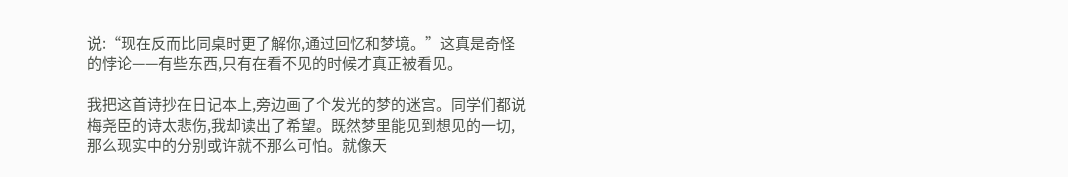说:“现在反而比同桌时更了解你,通过回忆和梦境。”这真是奇怪的悖论——有些东西,只有在看不见的时候才真正被看见。

我把这首诗抄在日记本上,旁边画了个发光的梦的迷宫。同学们都说梅尧臣的诗太悲伤,我却读出了希望。既然梦里能见到想见的一切,那么现实中的分别或许就不那么可怕。就像天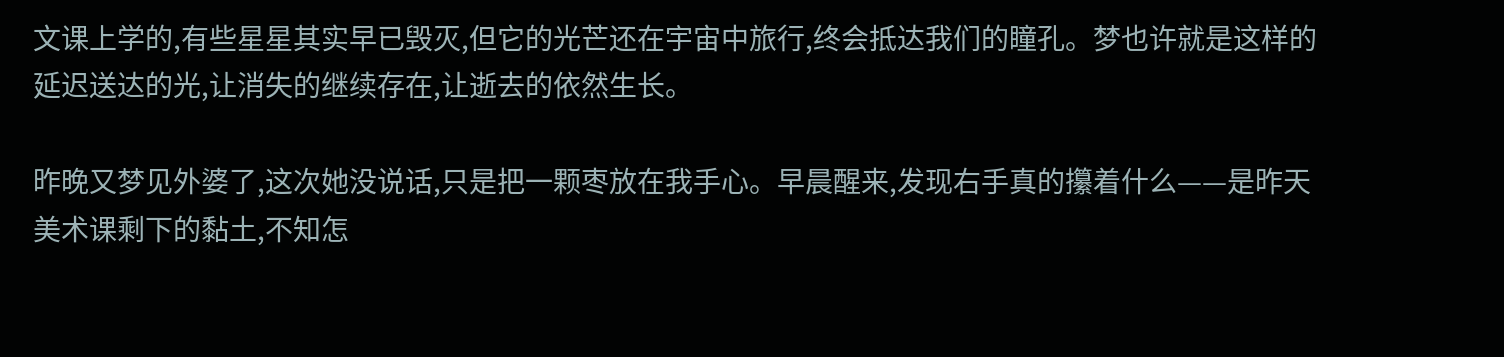文课上学的,有些星星其实早已毁灭,但它的光芒还在宇宙中旅行,终会抵达我们的瞳孔。梦也许就是这样的延迟送达的光,让消失的继续存在,让逝去的依然生长。

昨晚又梦见外婆了,这次她没说话,只是把一颗枣放在我手心。早晨醒来,发现右手真的攥着什么——是昨天美术课剩下的黏土,不知怎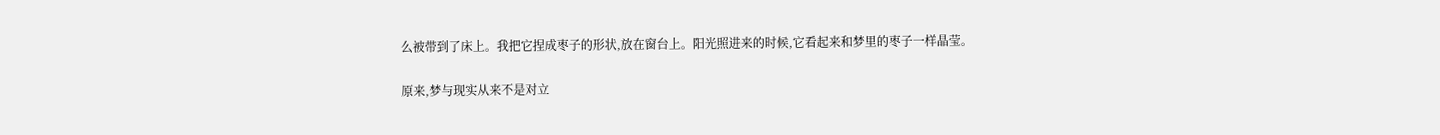么被带到了床上。我把它捏成枣子的形状,放在窗台上。阳光照进来的时候,它看起来和梦里的枣子一样晶莹。

原来,梦与现实从来不是对立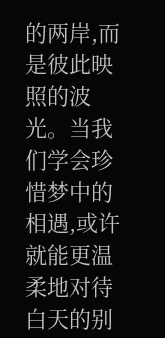的两岸,而是彼此映照的波光。当我们学会珍惜梦中的相遇,或许就能更温柔地对待白天的别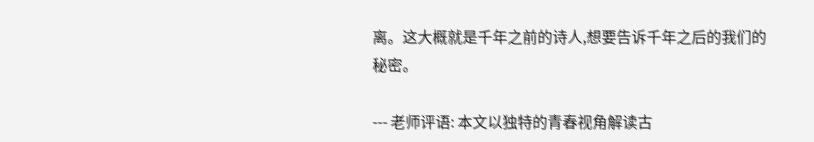离。这大概就是千年之前的诗人,想要告诉千年之后的我们的秘密。

--- 老师评语: 本文以独特的青春视角解读古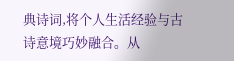典诗词,将个人生活经验与古诗意境巧妙融合。从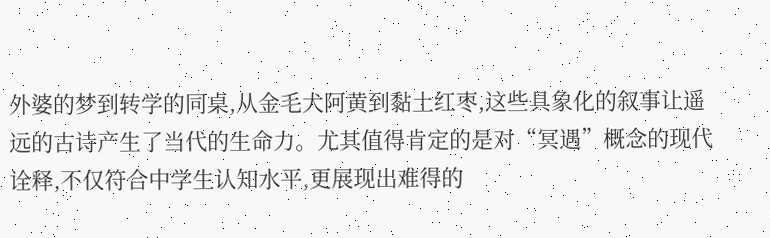外婆的梦到转学的同桌,从金毛犬阿黄到黏土红枣,这些具象化的叙事让遥远的古诗产生了当代的生命力。尤其值得肯定的是对“冥遇”概念的现代诠释,不仅符合中学生认知水平,更展现出难得的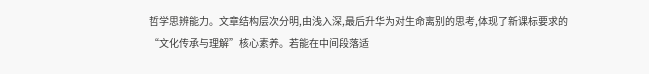哲学思辨能力。文章结构层次分明,由浅入深,最后升华为对生命离别的思考,体现了新课标要求的“文化传承与理解”核心素养。若能在中间段落适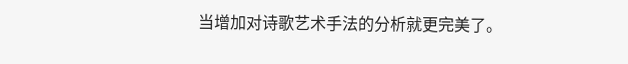当增加对诗歌艺术手法的分析就更完美了。